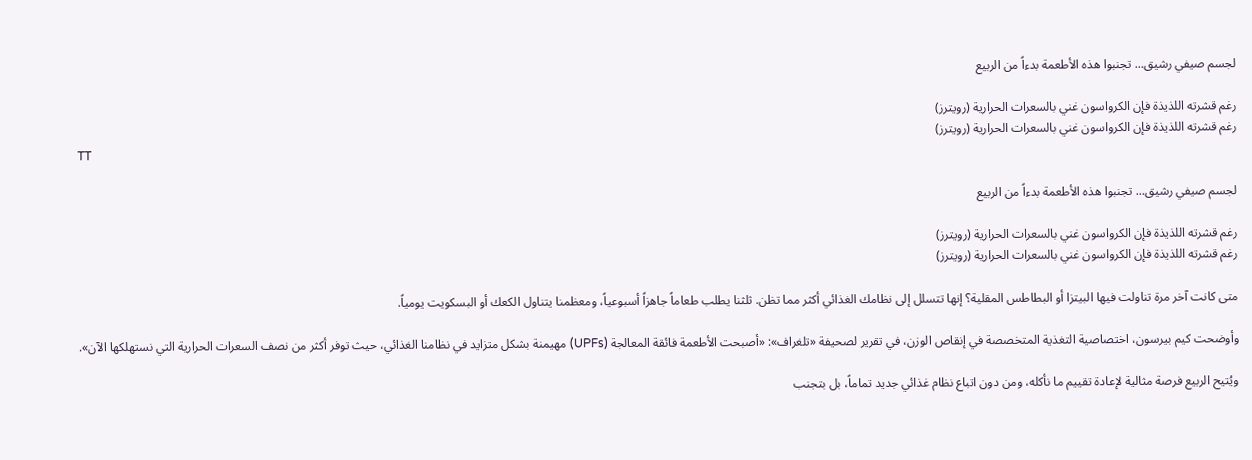لجسم صيفي رشيق... تجنبوا هذه الأطعمة بدءاً من الربيع

رغم قشرته اللذيذة فإن الكرواسون غني بالسعرات الحرارية (رويترز)
رغم قشرته اللذيذة فإن الكرواسون غني بالسعرات الحرارية (رويترز)
TT

لجسم صيفي رشيق... تجنبوا هذه الأطعمة بدءاً من الربيع

رغم قشرته اللذيذة فإن الكرواسون غني بالسعرات الحرارية (رويترز)
رغم قشرته اللذيذة فإن الكرواسون غني بالسعرات الحرارية (رويترز)

متى كانت آخر مرة تناولت فيها البيتزا أو البطاطس المقلية؟ إنها تتسلل إلى نظامك الغذائي أكثر مما تظن. ثلثنا يطلب طعاماً جاهزاً أسبوعياً، ومعظمنا يتناول الكعك أو البسكويت يومياً.

وأوضحت كيم بيرسون، اختصاصية التغذية المتخصصة في إنقاص الوزن، في تقرير لصحيفة «تلغراف»: «أصبحت الأطعمة فائقة المعالجة (UPFs) مهيمنة بشكل متزايد في نظامنا الغذائي، حيث توفر أكثر من نصف السعرات الحرارية التي نستهلكها الآن».

ويُتيح الربيع فرصة مثالية لإعادة تقييم ما نأكله، ومن دون اتباع نظام غذائي جديد تماماً، بل بتجنب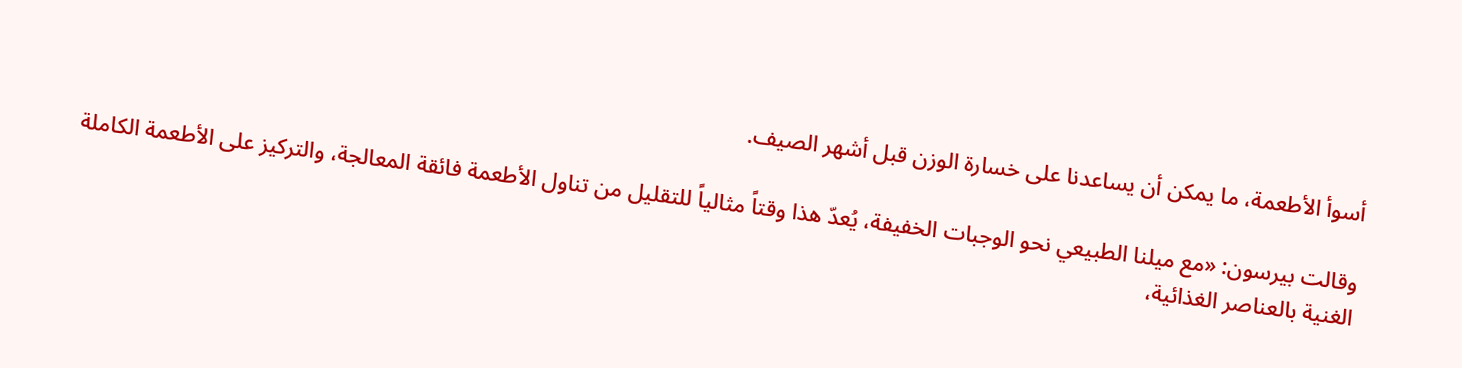أسوأ الأطعمة، ما يمكن أن يساعدنا على خسارة الوزن قبل أشهر الصيف.

وقالت بيرسون: «مع ميلنا الطبيعي نحو الوجبات الخفيفة، يُعدّ هذا وقتاً مثالياً للتقليل من تناول الأطعمة فائقة المعالجة، والتركيز على الأطعمة الكاملة الغنية بالعناصر الغذائية،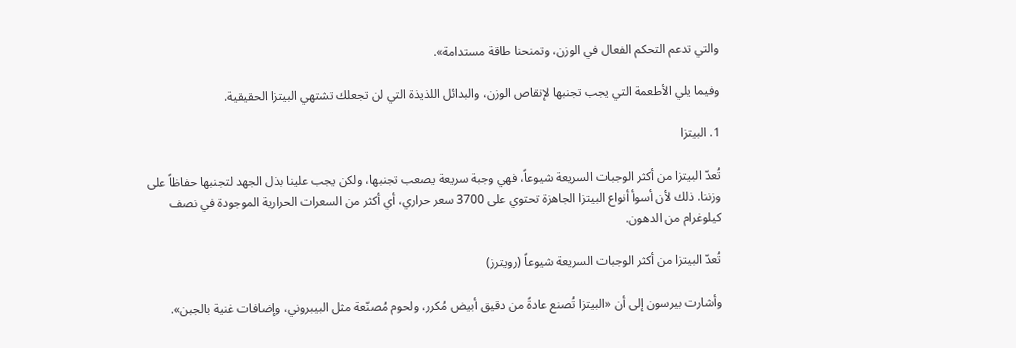والتي تدعم التحكم الفعال في الوزن، وتمنحنا طاقة مستدامة».

وفيما يلي الأطعمة التي يجب تجنبها لإنقاص الوزن، والبدائل اللذيذة التي لن تجعلك تشتهي البيتزا الحقيقية.

1. البيتزا

تُعدّ البيتزا من أكثر الوجبات السريعة شيوعاً، فهي وجبة سريعة يصعب تجنبها، ولكن يجب علينا بذل الجهد لتجنبها حفاظاً على وزننا. ذلك لأن أسوأ أنواع البيتزا الجاهزة تحتوي على 3700 سعر حراري، أي أكثر من السعرات الحرارية الموجودة في نصف كيلوغرام من الدهون.

تُعدّ البيتزا من أكثر الوجبات السريعة شيوعاً (رويترز)

وأشارت بيرسون إلى أن «البيتزا تُصنع عادةً من دقيق أبيض مُكرر، ولحوم مُصنّعة مثل البيبروني، وإضافات غنية بالجبن».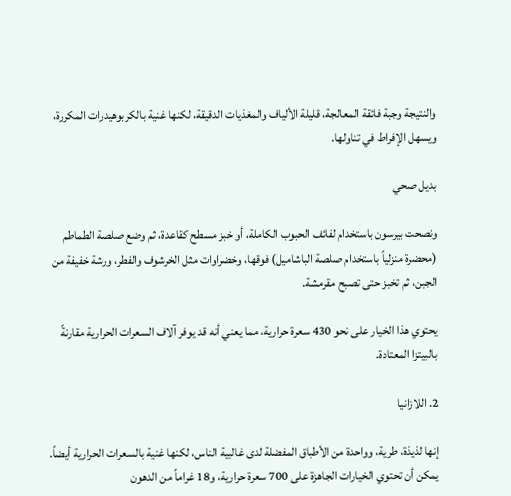والنتيجة وجبة فائقة المعالجة، قليلة الألياف والمغذيات الدقيقة، لكنها غنية بالكربوهيدرات المكررة، ويسهل الإفراط في تناولها.

بديل صحي

ونصحت بيرسون باستخدام لفائف الحبوب الكاملة، أو خبز مسطح كقاعدة، ثم وضع صلصة الطماطم (محضرة منزلياً باستخدام صلصة الباشاميل) فوقها، وخضراوات مثل الخرشوف والفطر، ورشة خفيفة من الجبن، ثم تخبز حتى تصبح مقرمشة.

يحتوي هذا الخيار على نحو 430 سعرة حرارية، مما يعني أنه قد يوفر آلاف السعرات الحرارية مقارنةً بالبيتزا المعتادة.

2. اللازانيا

إنها لذيذة، طرية، وواحدة من الأطباق المفضلة لدى غالبية الناس، لكنها غنية بالسعرات الحرارية أيضاً. يمكن أن تحتوي الخيارات الجاهزة على 700 سعرة حرارية، و18 غراماً من الدهون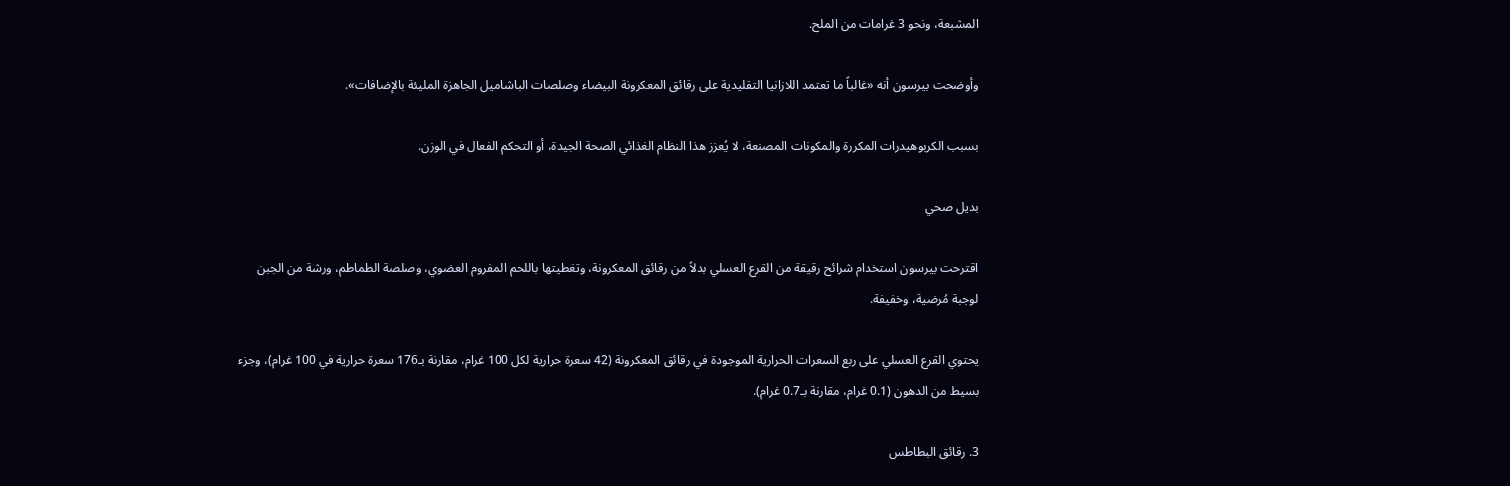المشبعة، ونحو 3 غرامات من الملح.

وأوضحت بيرسون أنه «غالباً ما تعتمد اللازانيا التقليدية على رقائق المعكرونة البيضاء وصلصات الباشاميل الجاهزة المليئة بالإضافات».

بسبب الكربوهيدرات المكررة والمكونات المصنعة، لا يُعزز هذا النظام الغذائي الصحة الجيدة، أو التحكم الفعال في الوزن.

بديل صحي

اقترحت بيرسون استخدام شرائح رقيقة من القرع العسلي بدلاً من رقائق المعكرونة، وتغطيتها باللحم المفروم العضوي، وصلصة الطماطم، ورشة من الجبن لوجبة مُرضية، وخفيفة.

يحتوي القرع العسلي على ربع السعرات الحرارية الموجودة في رقائق المعكرونة (42 سعرة حرارية لكل 100 غرام، مقارنة بـ176 سعرة حرارية في 100 غرام)، وجزء بسيط من الدهون (0.1 غرام، مقارنة بـ0.7 غرام).

3. رقائق البطاطس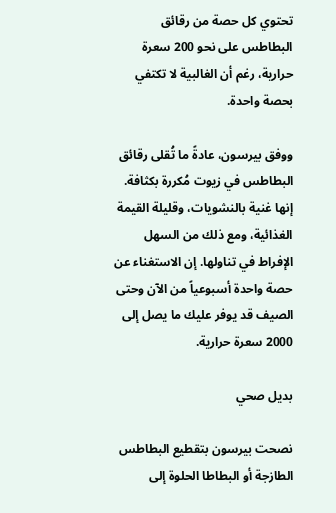تحتوي كل حصة من رقائق البطاطس على نحو 200 سعرة حرارية، رغم أن الغالبية لا تكتفي بحصة واحدة.

ووفق بيرسون، عادةً ما تُقلى رقائق البطاطس في زيوت مُكررة بكثافة. إنها غنية بالنشويات، وقليلة القيمة الغذائية، ومع ذلك من السهل الإفراط في تناولها. إن الاستغناء عن حصة واحدة أسبوعياً من الآن وحتى الصيف قد يوفر عليك ما يصل إلى 2000 سعرة حرارية.

بديل صحي

نصحت بيرسون بتقطيع البطاطس الطازجة أو البطاطا الحلوة إلى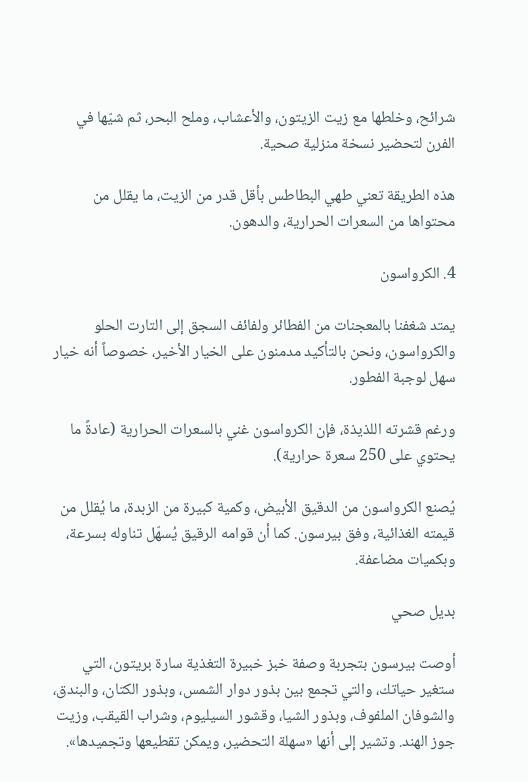شرائح، وخلطها مع زيت الزيتون، والأعشاب، وملح البحر، ثم شيّها في الفرن لتحضير نسخة منزلية صحية.

هذه الطريقة تعني طهي البطاطس بأقل قدر من الزيت، ما يقلل من محتواها من السعرات الحرارية، والدهون.

4. الكرواسون

يمتد شغفنا بالمعجنات من الفطائر ولفائف السجق إلى التارت الحلو والكرواسون، ونحن بالتأكيد مدمنون على الخيار الأخير، خصوصاً أنه خيار سهل لوجبة الفطور.

ورغم قشرته اللذيذة، فإن الكرواسون غني بالسعرات الحرارية (عادةً ما يحتوي على 250 سعرة حرارية).

يُصنع الكرواسون من الدقيق الأبيض، وكمية كبيرة من الزبدة، ما يُقلل من قيمته الغذائية، وفق بيرسون. كما أن قوامه الرقيق يُسهّل تناوله بسرعة، وبكميات مضاعفة.

بديل صحي

أوصت بيرسون بتجربة وصفة خبز خبيرة التغذية سارة بريتون، التي ستغير حياتك، والتي تجمع بين بذور دوار الشمس، وبذور الكتان، والبندق، والشوفان الملفوف، وبذور الشيا، وقشور السيليوم، وشراب القيقب، وزيت جوز الهند. وتشير إلى أنها «سهلة التحضير، ويمكن تقطيعها وتجميدها».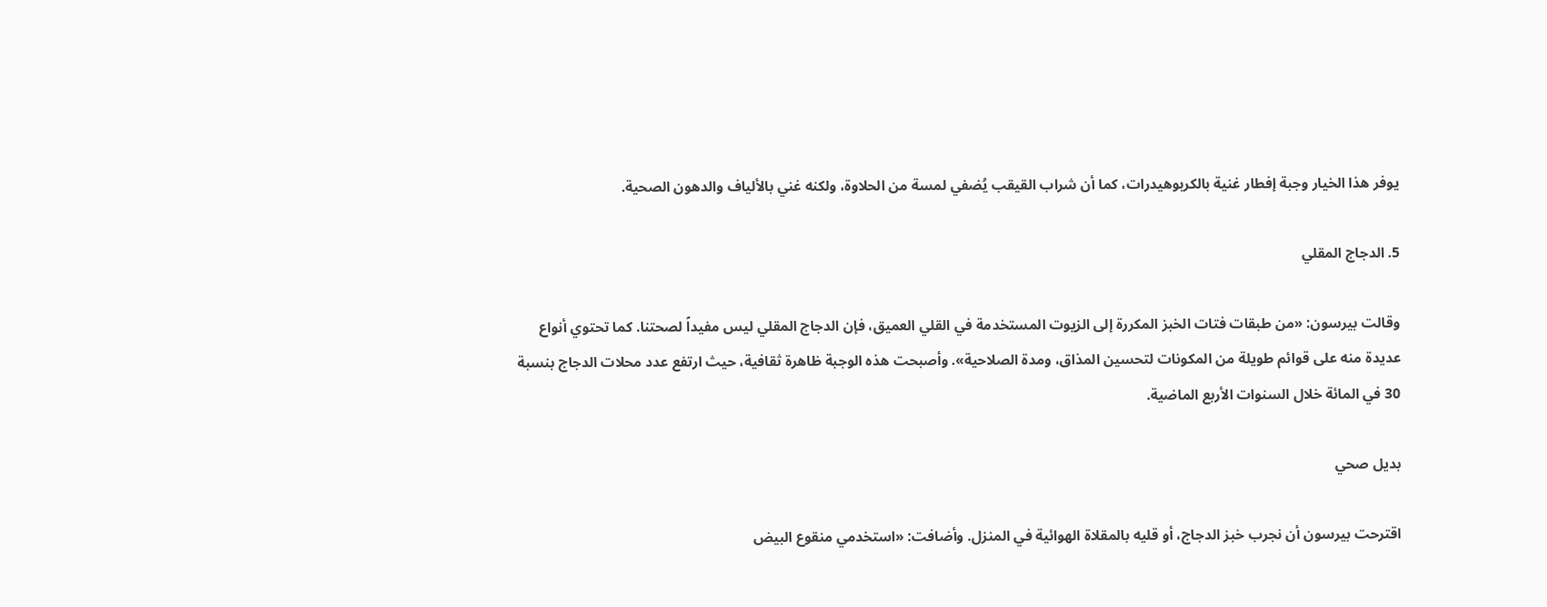يوفر هذا الخيار وجبة إفطار غنية بالكربوهيدرات، كما أن شراب القيقب يُضفي لمسة من الحلاوة، ولكنه غني بالألياف والدهون الصحية.

5. الدجاج المقلي

وقالت بيرسون: «من طبقات فتات الخبز المكررة إلى الزيوت المستخدمة في القلي العميق، فإن الدجاج المقلي ليس مفيداً لصحتنا. كما تحتوي أنواع عديدة منه على قوائم طويلة من المكونات لتحسين المذاق، ومدة الصلاحية». وأصبحت هذه الوجبة ظاهرة ثقافية، حيث ارتفع عدد محلات الدجاج بنسبة 30 في المائة خلال السنوات الأربع الماضية.

بديل صحي

اقترحت بيرسون أن نجرب خبز الدجاج، أو قليه بالمقلاة الهوائية في المنزل. وأضافت: «استخدمي منقوع البيض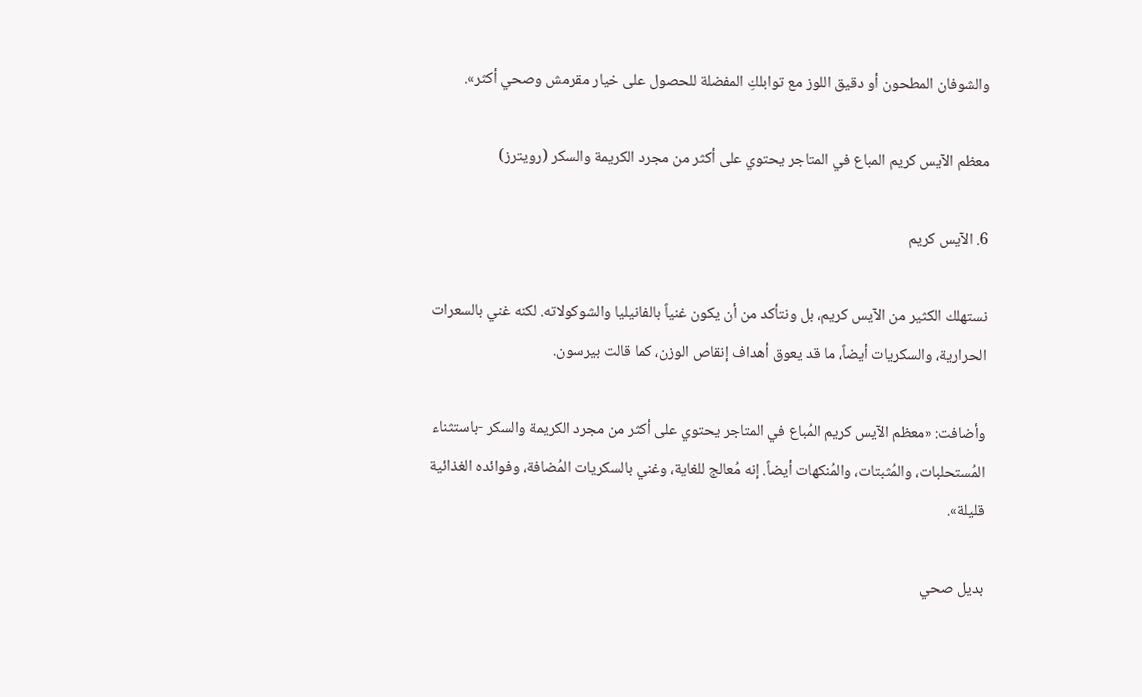والشوفان المطحون أو دقيق اللوز مع توابلكِ المفضلة للحصول على خيار مقرمش وصحي أكثر».

معظم الآيس كريم المباع في المتاجر يحتوي على أكثر من مجرد الكريمة والسكر (رويترز)

6. الآيس كريم

نستهلك الكثير من الآيس كريم، بل ونتأكد من أن يكون غنياً بالفانيليا والشوكولاته. لكنه غني بالسعرات الحرارية، والسكريات أيضاً، ما قد يعوق أهداف إنقاص الوزن، كما قالت بيرسون.

وأضافت: «معظم الآيس كريم المُباع في المتاجر يحتوي على أكثر من مجرد الكريمة والسكر -باستثناء المُستحلبات، والمُثبتات، والمُنكهات أيضاً. إنه مُعالج للغاية، وغني بالسكريات المُضافة، وفوائده الغذائية قليلة».

بديل صحي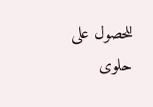للحصول على حلوى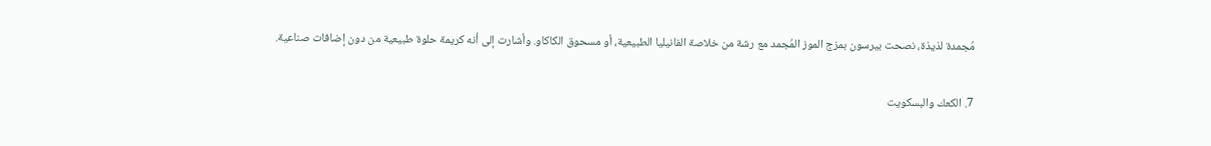مُجمدة لذيذة، نصحت بيرسون بمزج الموز المُجمد مع رشة من خلاصة الفانيليا الطبيعية، أو مسحوق الكاكاو. وأشارت إلى أنه كريمة حلوة طبيعية من دون إضافات صناعية.

7. الكعك والبسكويت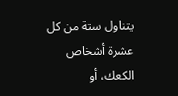يتناول ستة من كل عشرة أشخاص الكعك، أو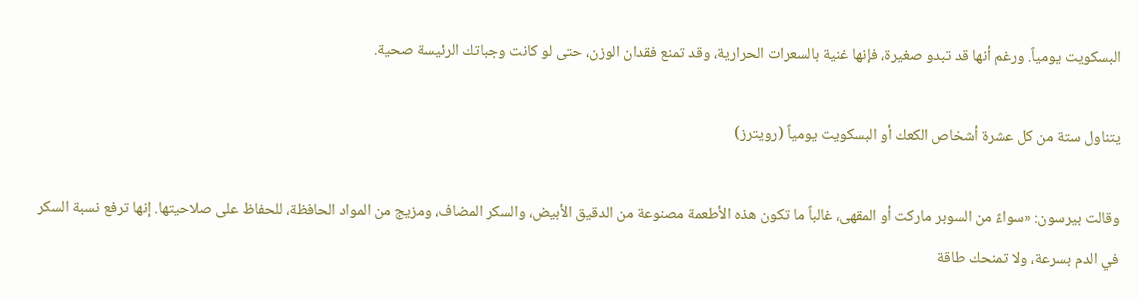البسكويت يومياً. ورغم أنها قد تبدو صغيرة، فإنها غنية بالسعرات الحرارية، وقد تمنع فقدان الوزن، حتى لو كانت وجباتك الرئيسة صحية.

يتناول ستة من كل عشرة أشخاص الكعك أو البسكويت يومياً (رويترز)

وقالت بيرسون: «سواءً من السوبر ماركت أو المقهى، غالباً ما تكون هذه الأطعمة مصنوعة من الدقيق الأبيض، والسكر المضاف، ومزيج من المواد الحافظة، للحفاظ على صلاحيتها. إنها ترفع نسبة السكر في الدم بسرعة، ولا تمنحك طاقة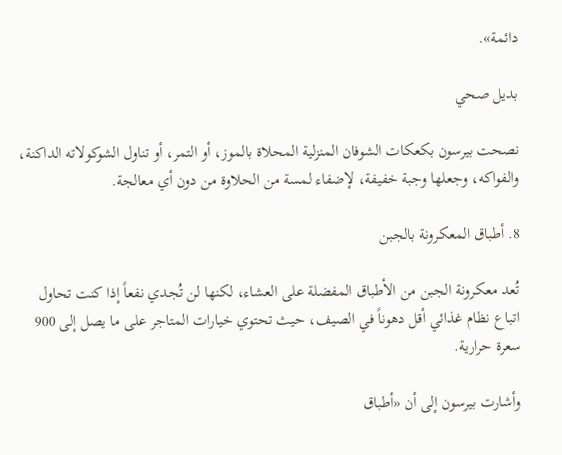دائمة».

بديل صحي

نصحت بيرسون بكعكات الشوفان المنزلية المحلاة بالموز، أو التمر، أو تناول الشوكولاته الداكنة، والفواكه، وجعلها وجبة خفيفة، لإضفاء لمسة من الحلاوة من دون أي معالجة.

8. أطباق المعكرونة بالجبن

تُعد معكرونة الجبن من الأطباق المفضلة على العشاء، لكنها لن تُجدي نفعاً إذا كنت تحاول اتباع نظام غذائي أقل دهوناً في الصيف، حيث تحتوي خيارات المتاجر على ما يصل إلى 900 سعرة حرارية.

وأشارت بيرسون إلى أن «أطباق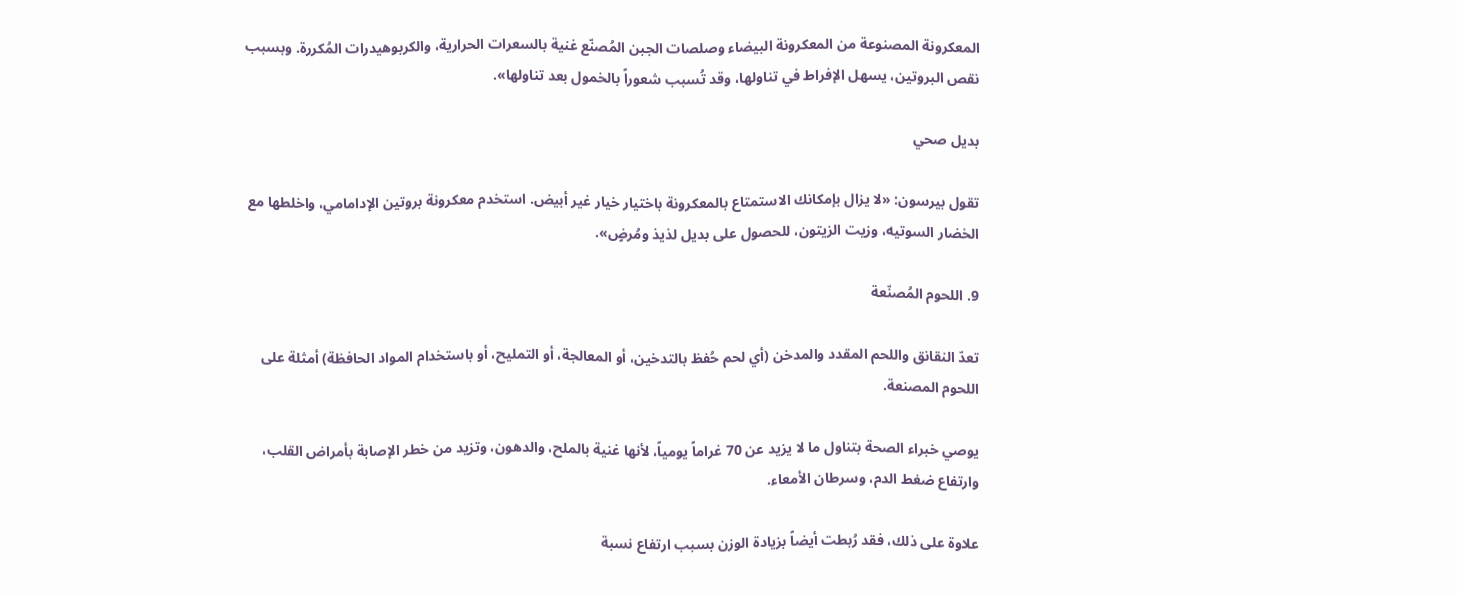المعكرونة المصنوعة من المعكرونة البيضاء وصلصات الجبن المُصنّع غنية بالسعرات الحرارية، والكربوهيدرات المُكررة. وبسبب نقص البروتين، يسهل الإفراط في تناولها، وقد تُسبب شعوراً بالخمول بعد تناولها».

بديل صحي

تقول بيرسون: «لا يزال بإمكانك الاستمتاع بالمعكرونة باختيار خيار غير أبيض. استخدم معكرونة بروتين الإدامامي، واخلطها مع الخضار السوتيه، وزيت الزيتون، للحصول على بديل لذيذ ومُرضٍ».

9. اللحوم المُصنّعة

تعدّ النقانق واللحم المقدد والمدخن (أي لحم حُفظ بالتدخين، أو المعالجة، أو التمليح، أو باستخدام المواد الحافظة) أمثلة على اللحوم المصنعة.

يوصي خبراء الصحة بتناول ما لا يزيد عن 70 غراماً يومياً، لأنها غنية بالملح، والدهون، وتزيد من خطر الإصابة بأمراض القلب، وارتفاع ضغط الدم، وسرطان الأمعاء.

علاوة على ذلك، فقد رُبطت أيضاً بزيادة الوزن بسبب ارتفاع نسبة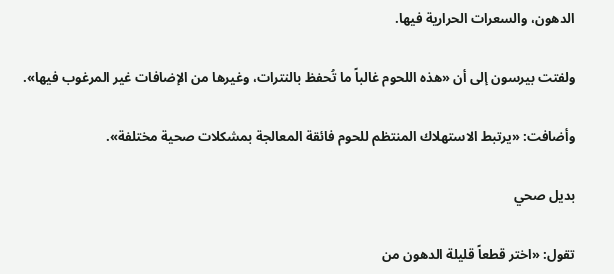الدهون، والسعرات الحرارية فيها.

ولفتت بيرسون إلى أن «هذه اللحوم غالباً ما تُحفظ بالنترات، وغيرها من الإضافات غير المرغوب فيها».

وأضافت: «يرتبط الاستهلاك المنتظم للحوم فائقة المعالجة بمشكلات صحية مختلفة».

بديل صحي

تقول: «اختر قطعاً قليلة الدهون من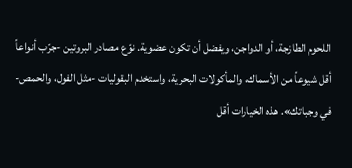اللحوم الطازجة، أو الدواجن، ويفضل أن تكون عضوية. نوّع مصادر البروتين -جرّب أنواعاً أقل شيوعاً من الأسماك، والمأكولات البحرية، واستخدم البقوليات -مثل الفول، والحمص- في وجباتك». هذه الخيارات أقل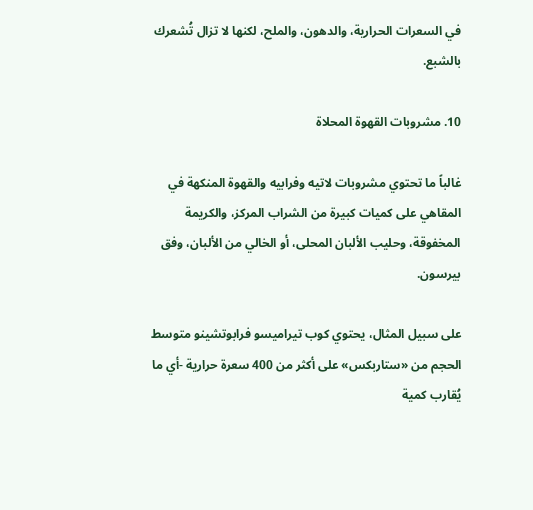في السعرات الحرارية، والدهون، والملح، لكنها لا تزال تُشعرك بالشبع.

10. مشروبات القهوة المحلاة

غالباً ما تحتوي مشروبات لاتيه وفرابيه والقهوة المنكهة في المقاهي على كميات كبيرة من الشراب المركز، والكريمة المخفوقة، وحليب الألبان المحلى، أو الخالي من الألبان، وفق بيرسون.

على سبيل المثال، يحتوي كوب تيراميسو فرابوتشينو متوسط الحجم من «ستاربكس» على أكثر من 400 سعرة حرارية -أي ما يُقارب كمية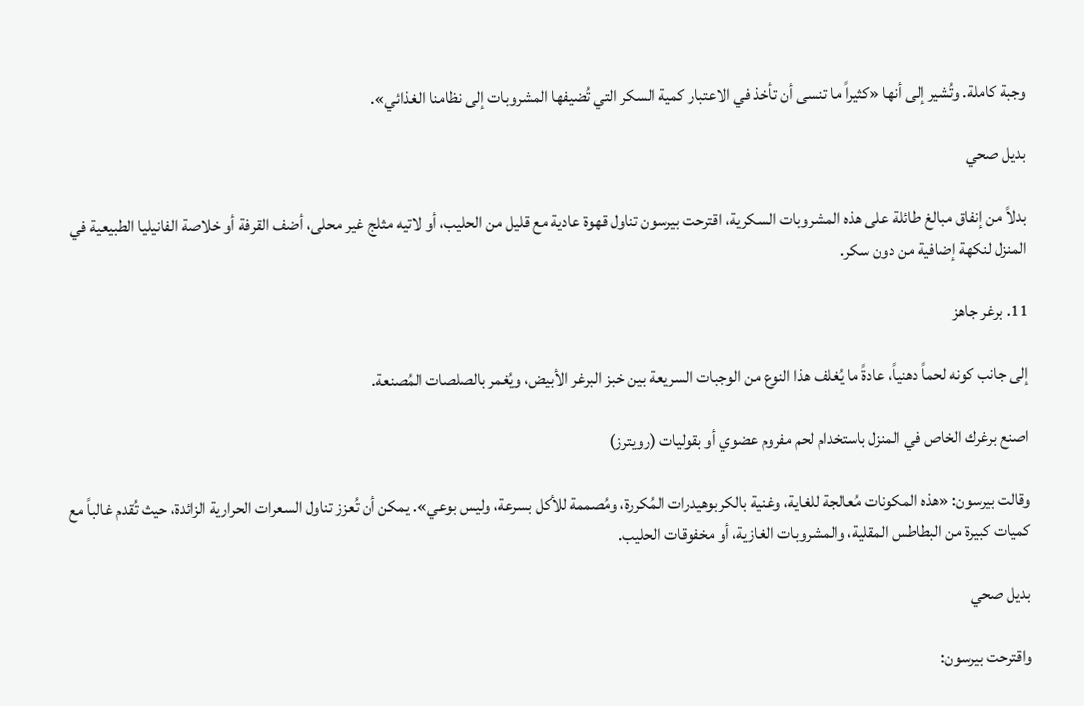وجبة كاملة. وتُشير إلى أنها «كثيراً ما تنسى أن تأخذ في الاعتبار كمية السكر التي تُضيفها المشروبات إلى نظامنا الغذائي».

بديل صحي

بدلاً من إنفاق مبالغ طائلة على هذه المشروبات السكرية، اقترحت بيرسون تناول قهوة عادية مع قليل من الحليب، أو لاتيه مثلج غير محلى، أضف القرفة أو خلاصة الفانيليا الطبيعية في المنزل لنكهة إضافية من دون سكر.

11. برغر جاهز

إلى جانب كونه لحماً دهنياً، عادةً ما يُغلف هذا النوع من الوجبات السريعة بين خبز البرغر الأبيض، ويُغمر بالصلصات المُصنعة.

اصنع برغرك الخاص في المنزل باستخدام لحم مفروم عضوي أو بقوليات (رويترز)

وقالت بيرسون: «هذه المكونات مُعالجة للغاية، وغنية بالكربوهيدرات المُكررة، ومُصممة للأكل بسرعة، وليس بوعي». يمكن أن تُعزز تناول السعرات الحرارية الزائدة، حيث تُقدم غالباً مع كميات كبيرة من البطاطس المقلية، والمشروبات الغازية، أو مخفوقات الحليب.

بديل صحي

واقترحت بيرسون: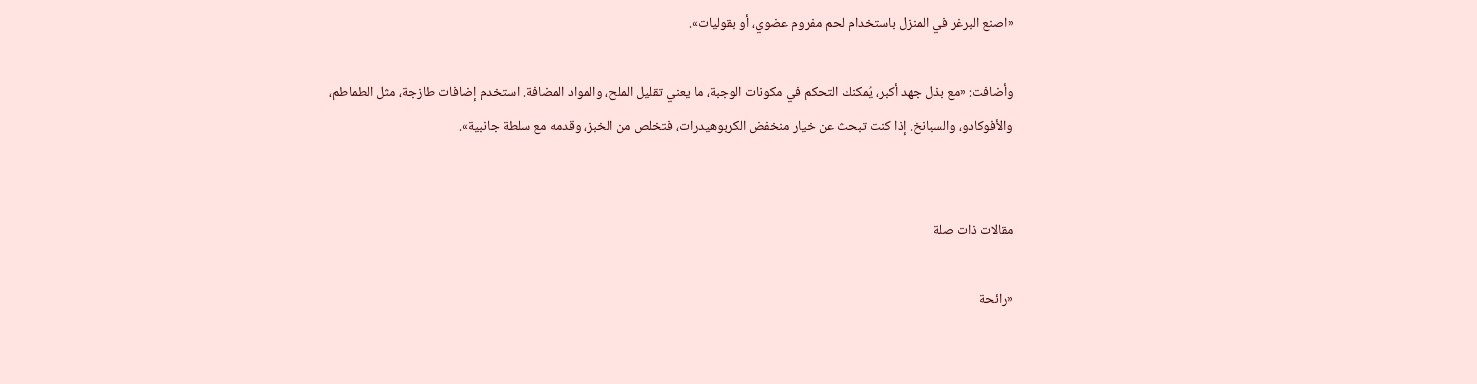«اصنع البرغر في المنزل باستخدام لحم مفروم عضوي، أو بقوليات».

وأضافت: «مع بذل جهد أكبر، يُمكنك التحكم في مكونات الوجبة، ما يعني تقليل الملح، والمواد المضافة. استخدم إضافات طازجة، مثل الطماطم، والأفوكادو، والسبانخ. إذا كنت تبحث عن خيار منخفض الكربوهيدرات، فتخلص من الخبز، وقدمه مع سلطة جانبية».


مقالات ذات صلة

«رائحة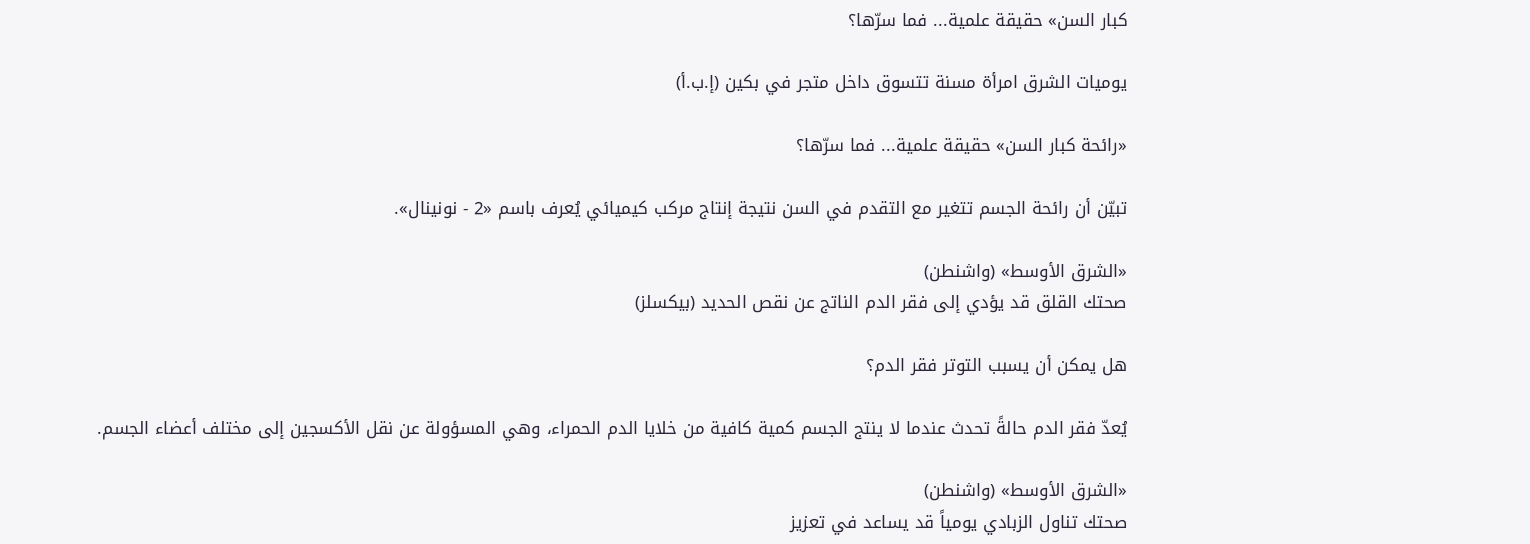كبار السن» حقيقة علمية... فما سرّها؟

يوميات الشرق امرأة مسنة تتسوق داخل متجر في بكين (إ.ب.أ)

«رائحة كبار السن» حقيقة علمية... فما سرّها؟

تبيّن أن رائحة الجسم تتغير مع التقدم في السن نتيجة إنتاج مركب كيميائي يُعرف باسم «2 - نونينال».

«الشرق الأوسط» (واشنطن)
صحتك القلق قد يؤدي إلى فقر الدم الناتج عن نقص الحديد (بيكسلز)

هل يمكن أن يسبب التوتر فقر الدم؟

يُعدّ فقر الدم حالةً تحدث عندما لا ينتج الجسم كمية كافية من خلايا الدم الحمراء، وهي المسؤولة عن نقل الأكسجين إلى مختلف أعضاء الجسم.

«الشرق الأوسط» (واشنطن)
صحتك تناول الزبادي يومياً قد يساعد في تعزيز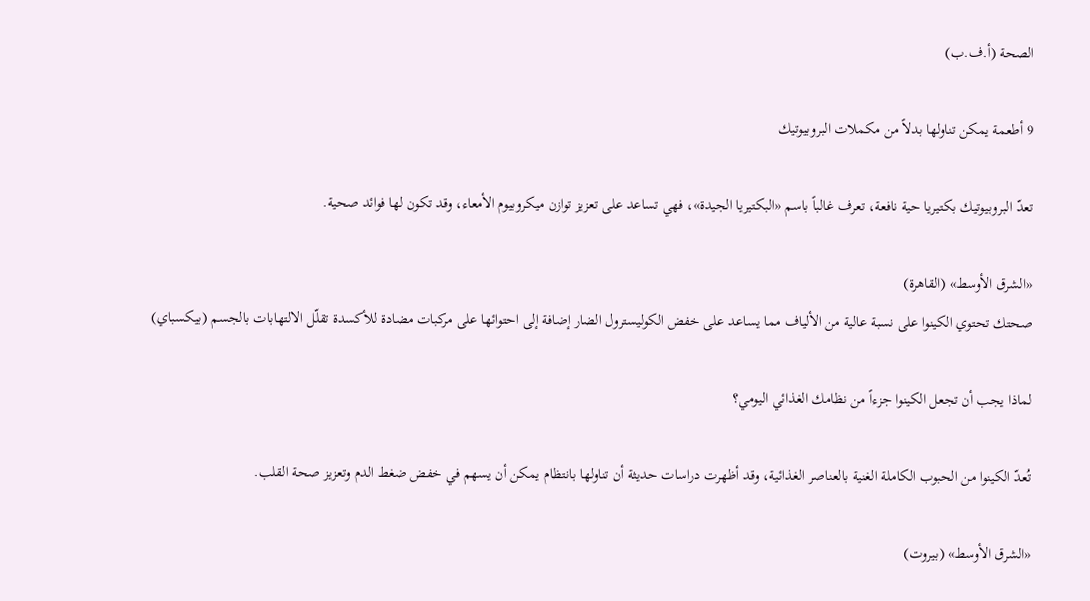الصحة (أ.ف.ب)

9 أطعمة يمكن تناولها بدلاً من مكملات البروبيوتيك

تعدّ البروبيوتيك بكتيريا حية نافعة، تعرف غالباً باسم «البكتيريا الجيدة»، فهي تساعد على تعزيز توازن ميكروبيوم الأمعاء، وقد تكون لها فوائد صحية.

«الشرق الأوسط» (القاهرة)
صحتك تحتوي الكينوا على نسبة عالية من الألياف مما يساعد على خفض الكوليسترول الضار إضافة إلى احتوائها على مركبات مضادة للأكسدة تقلّل الالتهابات بالجسم (بيكسباي)

لماذا يجب أن تجعل الكينوا جزءاً من نظامك الغذائي اليومي؟

تُعدّ الكينوا من الحبوب الكاملة الغنية بالعناصر الغذائية، وقد أظهرت دراسات حديثة أن تناولها بانتظام يمكن أن يسهم في خفض ضغط الدم وتعزيز صحة القلب.

«الشرق الأوسط» (بيروت)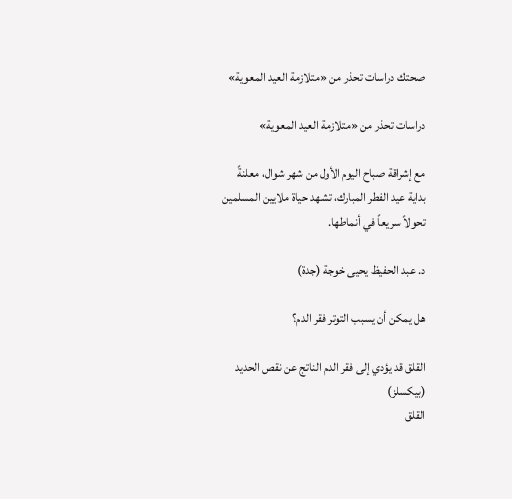صحتك دراسات تحذر من «متلازمة العيد المعوية»

دراسات تحذر من «متلازمة العيد المعوية»

مع إشراقة صباح اليوم الأول من شهر شوال، معلنةً بداية عيد الفطر المبارك، تشهد حياة ملايين المسلمين تحولاً سريعاً في أنماطها.

د. عبد الحفيظ يحيى خوجة (جدة)

هل يمكن أن يسبب التوتر فقر الدم؟

القلق قد يؤدي إلى فقر الدم الناتج عن نقص الحديد (بيكسلز)
القلق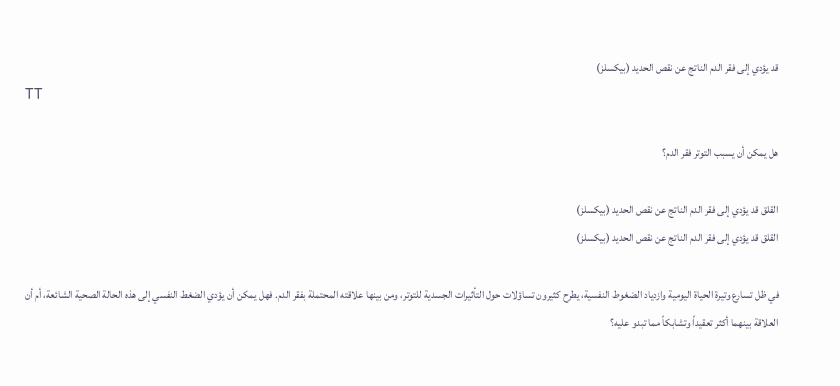قد يؤدي إلى فقر الدم الناتج عن نقص الحديد (بيكسلز)
TT

هل يمكن أن يسبب التوتر فقر الدم؟

القلق قد يؤدي إلى فقر الدم الناتج عن نقص الحديد (بيكسلز)
القلق قد يؤدي إلى فقر الدم الناتج عن نقص الحديد (بيكسلز)

في ظل تسارع وتيرة الحياة اليومية وازدياد الضغوط النفسية، يطرح كثيرون تساؤلات حول التأثيرات الجسدية للتوتر، ومن بينها علاقته المحتملة بفقر الدم. فهل يمكن أن يؤدي الضغط النفسي إلى هذه الحالة الصحية الشائعة، أم أن العلاقة بينهما أكثر تعقيداً وتشابكاً مما تبدو عليه؟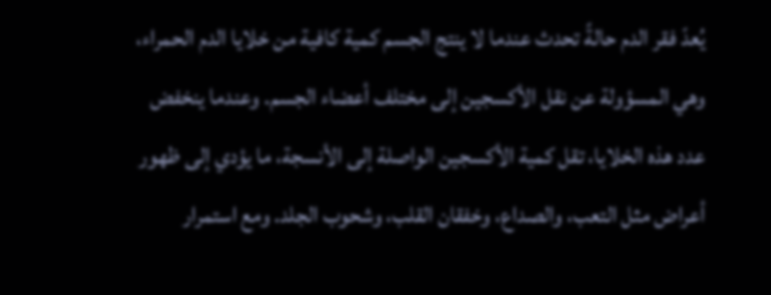يُعدّ فقر الدم حالةً تحدث عندما لا ينتج الجسم كمية كافية من خلايا الدم الحمراء، وهي المسؤولة عن نقل الأكسجين إلى مختلف أعضاء الجسم. وعندما ينخفض عدد هذه الخلايا، تقل كمية الأكسجين الواصلة إلى الأنسجة، ما يؤدي إلى ظهور أعراض مثل التعب، والصداع، وخفقان القلب، وشحوب الجلد. ومع استمرار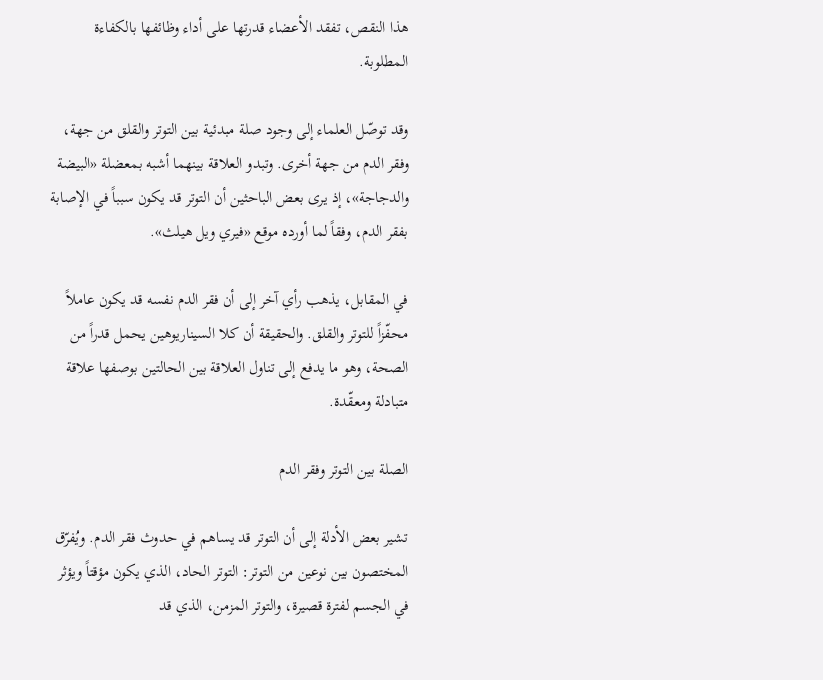هذا النقص، تفقد الأعضاء قدرتها على أداء وظائفها بالكفاءة المطلوبة.

وقد توصّل العلماء إلى وجود صلة مبدئية بين التوتر والقلق من جهة، وفقر الدم من جهة أخرى. وتبدو العلاقة بينهما أشبه بمعضلة «البيضة والدجاجة»، إذ يرى بعض الباحثين أن التوتر قد يكون سبباً في الإصابة بفقر الدم، وفقاً لما أورده موقع «فيري ويل هيلث».

في المقابل، يذهب رأي آخر إلى أن فقر الدم نفسه قد يكون عاملاً محفّزاً للتوتر والقلق. والحقيقة أن كلا السيناريوهين يحمل قدراً من الصحة، وهو ما يدفع إلى تناول العلاقة بين الحالتين بوصفها علاقة متبادلة ومعقّدة.

الصلة بين التوتر وفقر الدم

تشير بعض الأدلة إلى أن التوتر قد يساهم في حدوث فقر الدم. ويُفرّق المختصون بين نوعين من التوتر: التوتر الحاد، الذي يكون مؤقتاً ويؤثر في الجسم لفترة قصيرة، والتوتر المزمن، الذي قد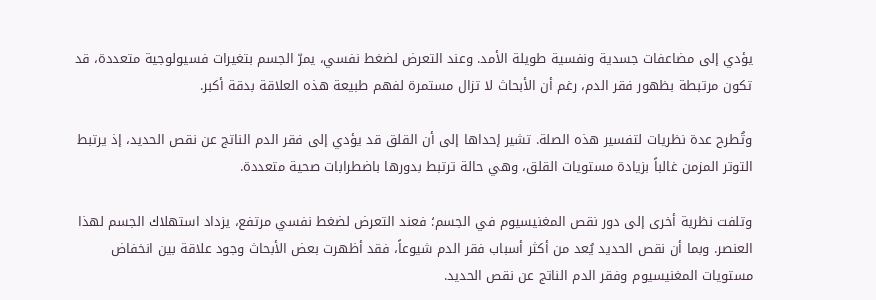يؤدي إلى مضاعفات جسدية ونفسية طويلة الأمد. وعند التعرض لضغط نفسي، يمرّ الجسم بتغيرات فسيولوجية متعددة، قد تكون مرتبطة بظهور فقر الدم، رغم أن الأبحاث لا تزال مستمرة لفهم طبيعة هذه العلاقة بدقة أكبر.

وتُطرح عدة نظريات لتفسير هذه الصلة. تشير إحداها إلى أن القلق قد يؤدي إلى فقر الدم الناتج عن نقص الحديد، إذ يرتبط التوتر المزمن غالباً بزيادة مستويات القلق، وهي حالة ترتبط بدورها باضطرابات صحية متعددة.

وتلفت نظرية أخرى إلى دور نقص المغنيسيوم في الجسم؛ فعند التعرض لضغط نفسي مرتفع، يزداد استهلاك الجسم لهذا العنصر. وبما أن نقص الحديد يُعد من أكثر أسباب فقر الدم شيوعاً، فقد أظهرت بعض الأبحاث وجود علاقة بين انخفاض مستويات المغنيسيوم وفقر الدم الناتج عن نقص الحديد.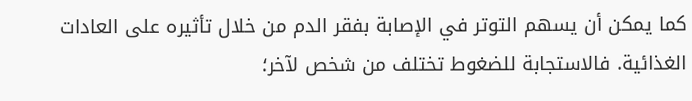كما يمكن أن يسهم التوتر في الإصابة بفقر الدم من خلال تأثيره على العادات الغذائية. فالاستجابة للضغوط تختلف من شخص لآخر؛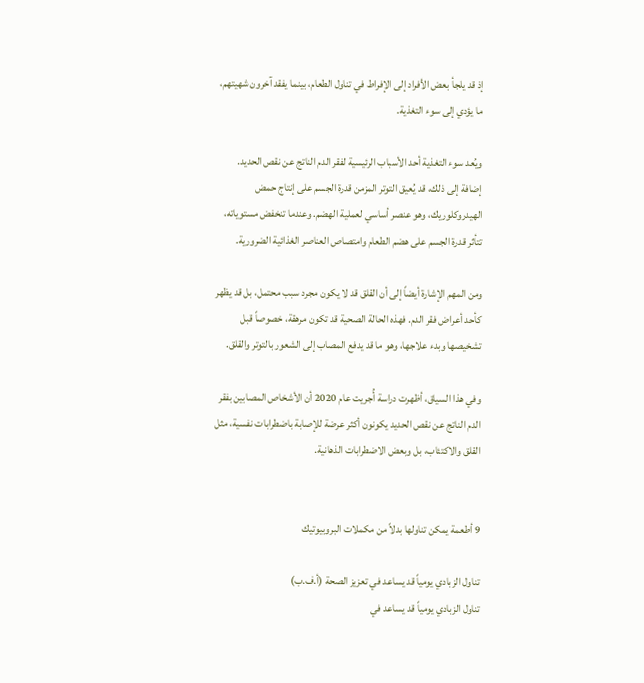إذ قد يلجأ بعض الأفراد إلى الإفراط في تناول الطعام، بينما يفقد آخرون شهيتهم، ما يؤدي إلى سوء التغذية.

ويُعد سوء التغذية أحد الأسباب الرئيسية لفقر الدم الناتج عن نقص الحديد. إضافة إلى ذلك، قد يُعيق التوتر المزمن قدرة الجسم على إنتاج حمض الهيدروكلوريك، وهو عنصر أساسي لعملية الهضم. وعندما تنخفض مستوياته، تتأثر قدرة الجسم على هضم الطعام وامتصاص العناصر الغذائية الضرورية.

ومن المهم الإشارة أيضاً إلى أن القلق قد لا يكون مجرد سبب محتمل، بل قد يظهر كأحد أعراض فقر الدم. فهذه الحالة الصحية قد تكون مرهقة، خصوصاً قبل تشخيصها وبدء علاجها، وهو ما قد يدفع المصاب إلى الشعور بالتوتر والقلق.

وفي هذا السياق، أظهرت دراسة أُجريت عام 2020 أن الأشخاص المصابين بفقر الدم الناتج عن نقص الحديد يكونون أكثر عرضة للإصابة باضطرابات نفسية، مثل القلق والاكتئاب، بل وبعض الاضطرابات الذهانية.


9 أطعمة يمكن تناولها بدلاً من مكملات البروبيوتيك

تناول الزبادي يومياً قد يساعد في تعزيز الصحة (أ.ف.ب)
تناول الزبادي يومياً قد يساعد في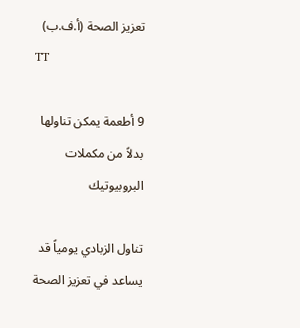تعزيز الصحة (أ.ف.ب)
TT

9 أطعمة يمكن تناولها بدلاً من مكملات البروبيوتيك

تناول الزبادي يومياً قد يساعد في تعزيز الصحة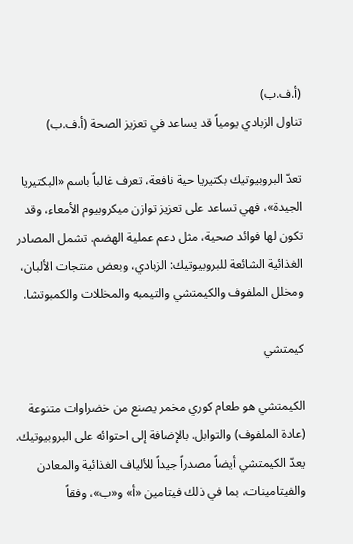(أ.ف.ب)
تناول الزبادي يومياً قد يساعد في تعزيز الصحة (أ.ف.ب)

تعدّ البروبيوتيك بكتيريا حية نافعة، تعرف غالباً باسم «البكتيريا الجيدة»، فهي تساعد على تعزيز توازن ميكروبيوم الأمعاء، وقد تكون لها فوائد صحية، مثل دعم عملية الهضم. تشمل المصادر الغذائية الشائعة للبروبيوتيك: الزبادي، وبعض منتجات الألبان، ومخلل الملفوف والكيمتشي والتيمبه والمخللات والكمبوتشا.

كيمتشي

الكيمتشي هو طعام كوري مخمر يصنع من خضراوات متنوعة (عادة الملفوف) والتوابل. بالإضافة إلى احتوائه على البروبيوتيك. يعدّ الكيمتشي أيضاً مصدراً جيداً للألياف الغذائية والمعادن والفيتامينات، بما في ذلك فيتامين «أ» و«ب»، وفقاً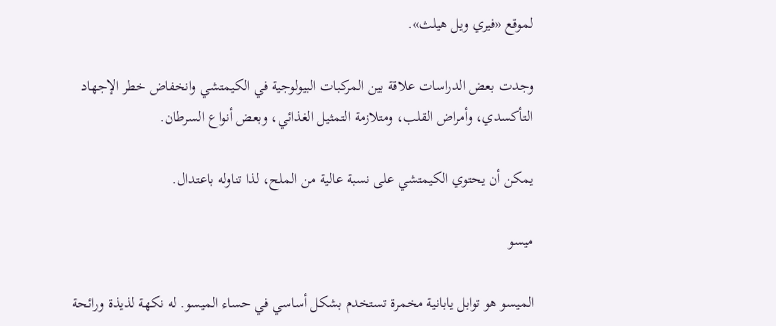لموقع «فيري ويل هيلث».

وجدت بعض الدراسات علاقة بين المركبات البيولوجية في الكيمتشي وانخفاض خطر الإجهاد التأكسدي، وأمراض القلب، ومتلازمة التمثيل الغذائي، وبعض أنواع السرطان.

يمكن أن يحتوي الكيمتشي على نسبة عالية من الملح، لذا تناوله باعتدال.

ميسو

الميسو هو توابل يابانية مخمرة تستخدم بشكل أساسي في حساء الميسو. له نكهة لذيذة ورائحة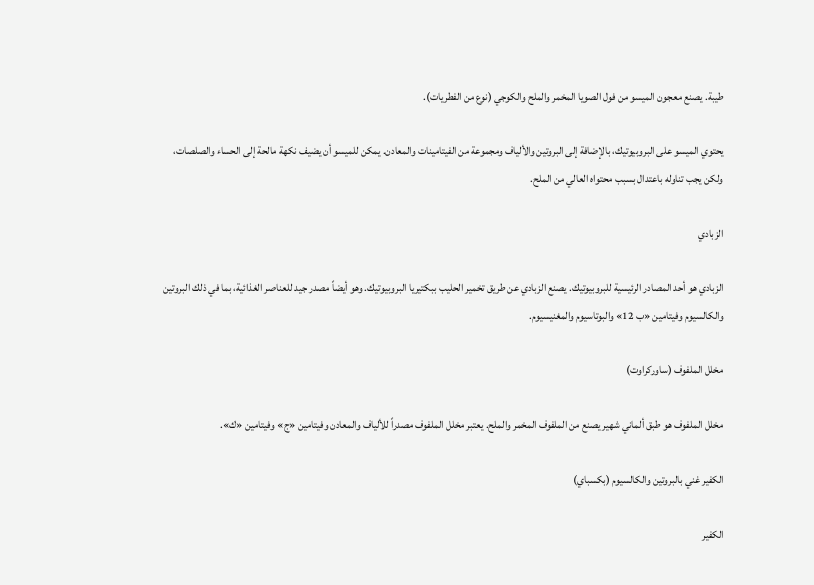طيبة. يصنع معجون الميسو من فول الصويا المخمر والملح والكوجي (نوع من الفطريات).

يحتوي الميسو على البروبيوتيك، بالإضافة إلى البروتين والألياف ومجموعة من الفيتامينات والمعادن. يمكن للميسو أن يضيف نكهة مالحة إلى الحساء والصلصات، ولكن يجب تناوله باعتدال بسبب محتواه العالي من الملح.

الزبادي

الزبادي هو أحد المصادر الرئيسية للبروبيوتيك. يصنع الزبادي عن طريق تخمير الحليب ببكتيريا البروبيوتيك. وهو أيضاً مصدر جيد للعناصر الغذائية، بما في ذلك البروتين والكالسيوم وفيتامين «ب 12» والبوتاسيوم والمغنيسيوم.

مخلل الملفوف (ساوركراوت)

مخلل الملفوف هو طبق ألماني شهير يصنع من الملفوف المخمر والملح. يعتبر مخلل الملفوف مصدراً للألياف والمعادن وفيتامين «ج» وفيتامين «ك».

الكفير غني بالبروتين والكالسيوم (بكسباي)

الكفير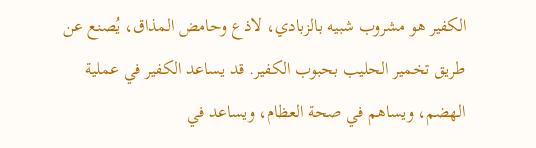الكفير هو مشروب شبيه بالزبادي، لاذع وحامض المذاق، يُصنع عن طريق تخمير الحليب بحبوب الكفير. قد يساعد الكفير في عملية الهضم، ويساهم في صحة العظام، ويساعد في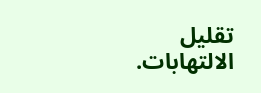تقليل الالتهابات.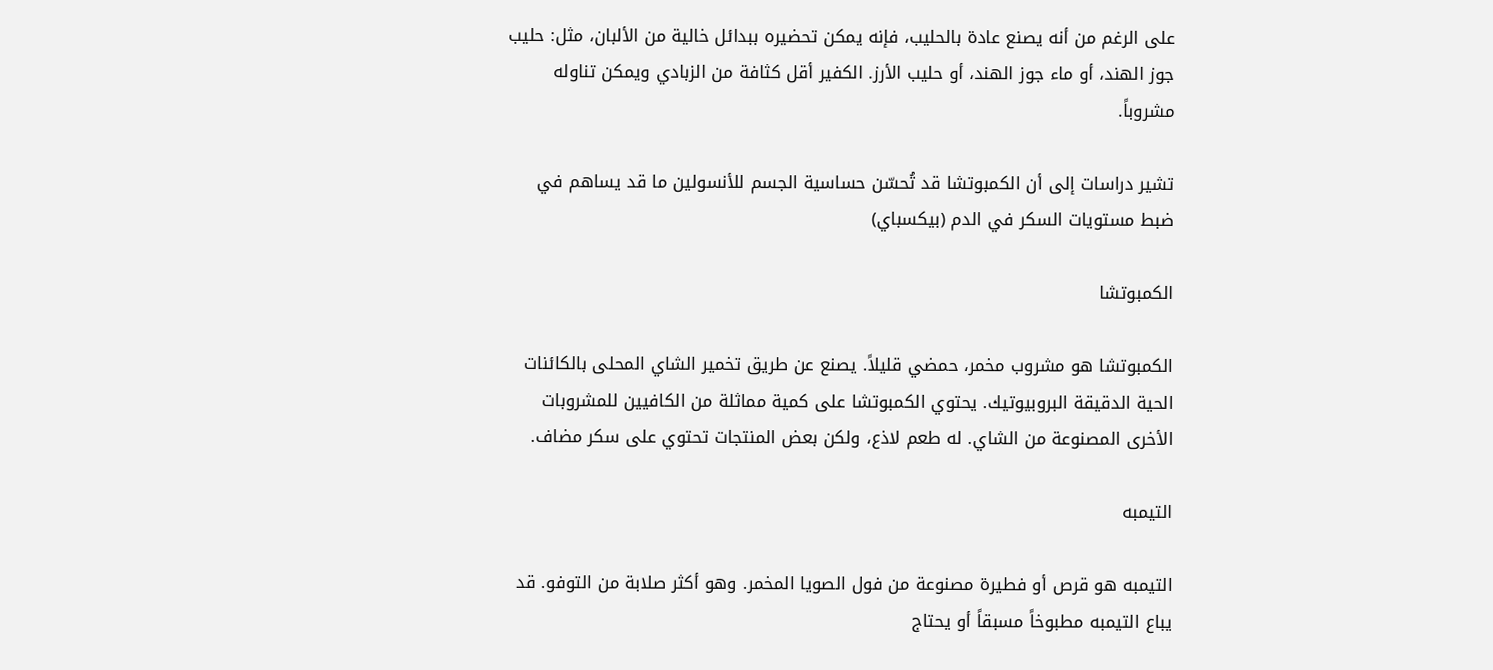على الرغم من أنه يصنع عادة بالحليب، فإنه يمكن تحضيره ببدائل خالية من الألبان، مثل: حليب جوز الهند، أو ماء جوز الهند، أو حليب الأرز. الكفير أقل كثافة من الزبادي ويمكن تناوله مشروباً.

تشير دراسات إلى أن الكمبوتشا قد تُحسّن حساسية الجسم للأنسولين ما قد يساهم في ضبط مستويات السكر في الدم (بيكسباي)

الكمبوتشا

الكمبوتشا هو مشروب مخمر، حمضي قليلاً. يصنع عن طريق تخمير الشاي المحلى بالكائنات الحية الدقيقة البروبيوتيك. يحتوي الكمبوتشا على كمية مماثلة من الكافيين للمشروبات الأخرى المصنوعة من الشاي. له طعم لاذع، ولكن بعض المنتجات تحتوي على سكر مضاف.

التيمبه

التيمبه هو قرص أو فطيرة مصنوعة من فول الصويا المخمر. وهو أكثر صلابة من التوفو. قد يباع التيمبه مطبوخاً مسبقاً أو يحتاج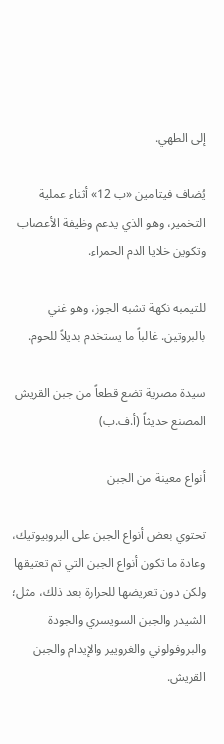إلى الطهي.

يُضاف فيتامين «ب 12» أثناء عملية التخمير، وهو الذي يدعم وظيفة الأعصاب وتكوين خلايا الدم الحمراء.

للتيمبه نكهة تشبه الجوز، وهو غني بالبروتين. غالباً ما يستخدم بديلاً للحوم.

سيدة مصرية تضع قطعاً من جبن القريش المصنع حديثاً (أ.ف.ب)

أنواع معينة من الجبن

تحتوي بعض أنواع الجبن على البروبيوتيك، وعادة ما تكون أنواع الجبن التي تم تعتيقها ولكن دون تعريضها للحرارة بعد ذلك، مثل؛ الشيدر والجبن السويسري والجودة والبروفولوني والغرويير والإيدام والجبن القريش.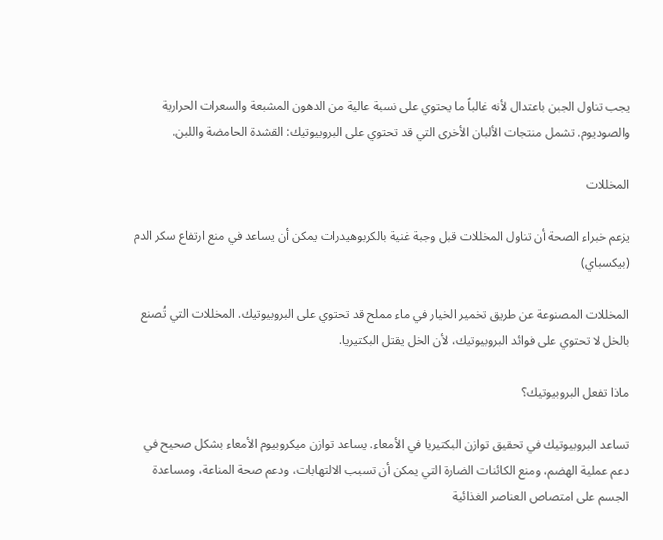يجب تناول الجبن باعتدال لأنه غالباً ما يحتوي على نسبة عالية من الدهون المشبعة والسعرات الحرارية والصوديوم. تشمل منتجات الألبان الأخرى التي قد تحتوي على البروبيوتيك: القشدة الحامضة واللبن.

المخللات

يزعم خبراء الصحة أن تناول المخللات قبل وجبة غنية بالكربوهيدرات يمكن أن يساعد في منع ارتفاع سكر الدم (بيكسباي)

المخللات المصنوعة عن طريق تخمير الخيار في ماء مملح قد تحتوي على البروبيوتيك. المخللات التي تُصنع بالخل لا تحتوي على فوائد البروبيوتيك، لأن الخل يقتل البكتيريا.

ماذا تفعل البروبيوتيك؟

تساعد البروبيوتيك في تحقيق توازن البكتيريا في الأمعاء. يساعد توازن ميكروبيوم الأمعاء بشكل صحيح في دعم عملية الهضم، ومنع الكائنات الضارة التي يمكن أن تسبب الالتهابات، ودعم صحة المناعة، ومساعدة الجسم على امتصاص العناصر الغذائية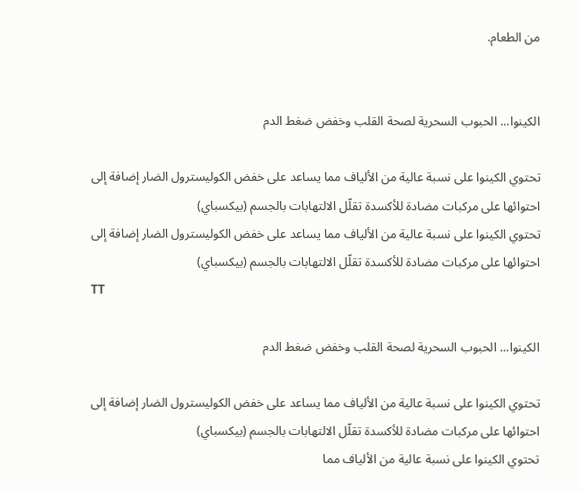من الطعام.


الكينوا... الحبوب السحرية لصحة القلب وخفض ضغط الدم

تحتوي الكينوا على نسبة عالية من الألياف مما يساعد على خفض الكوليسترول الضار إضافة إلى احتوائها على مركبات مضادة للأكسدة تقلّل الالتهابات بالجسم (بيكسباي)
تحتوي الكينوا على نسبة عالية من الألياف مما يساعد على خفض الكوليسترول الضار إضافة إلى احتوائها على مركبات مضادة للأكسدة تقلّل الالتهابات بالجسم (بيكسباي)
TT

الكينوا... الحبوب السحرية لصحة القلب وخفض ضغط الدم

تحتوي الكينوا على نسبة عالية من الألياف مما يساعد على خفض الكوليسترول الضار إضافة إلى احتوائها على مركبات مضادة للأكسدة تقلّل الالتهابات بالجسم (بيكسباي)
تحتوي الكينوا على نسبة عالية من الألياف مما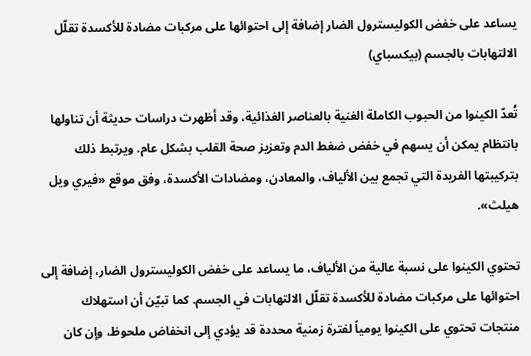يساعد على خفض الكوليسترول الضار إضافة إلى احتوائها على مركبات مضادة للأكسدة تقلّل الالتهابات بالجسم (بيكسباي)

تُعدّ الكينوا من الحبوب الكاملة الغنية بالعناصر الغذائية، وقد أظهرت دراسات حديثة أن تناولها بانتظام يمكن أن يسهم في خفض ضغط الدم وتعزيز صحة القلب بشكل عام. ويرتبط ذلك بتركيبتها الفريدة التي تجمع بين الألياف، والمعادن، ومضادات الأكسدة، وفق موقع «فيري ويل هيلث».

تحتوي الكينوا على نسبة عالية من الألياف، ما يساعد على خفض الكوليسترول الضار، إضافة إلى احتوائها على مركبات مضادة للأكسدة تقلّل الالتهابات في الجسم. كما تبيّن أن استهلاك منتجات تحتوي على الكينوا يومياً لفترة زمنية محددة قد يؤدي إلى انخفاض ملحوظ، وإن كان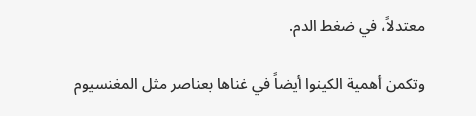معتدلاً، في ضغط الدم.

وتكمن أهمية الكينوا أيضاً في غناها بعناصر مثل المغنسيوم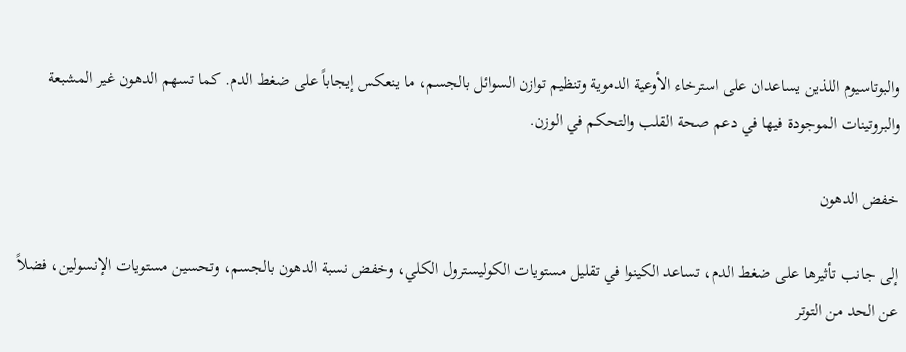والبوتاسيوم اللذين يساعدان على استرخاء الأوعية الدموية وتنظيم توازن السوائل بالجسم، ما ينعكس إيجاباً على ضغط الدم. كما تسهم الدهون غير المشبعة والبروتينات الموجودة فيها في دعم صحة القلب والتحكم في الوزن.

خفض الدهون

إلى جانب تأثيرها على ضغط الدم، تساعد الكينوا في تقليل مستويات الكوليسترول الكلي، وخفض نسبة الدهون بالجسم، وتحسين مستويات الإنسولين، فضلاً عن الحد من التوتر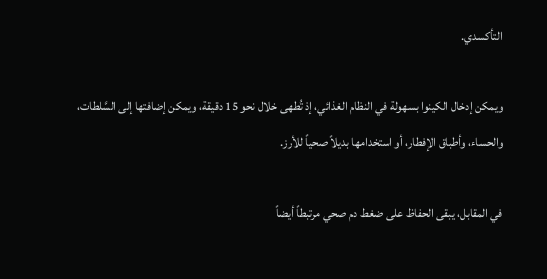التأكسدي.

ويمكن إدخال الكينوا بسهولة في النظام الغذائي، إذ تُطهى خلال نحو 15 دقيقة، ويمكن إضافتها إلى السَّلطات، والحساء، وأطباق الإفطار، أو استخدامها بديلاً صحياً للأرز.

في المقابل، يبقى الحفاظ على ضغط دم صحي مرتبطاً أيضاً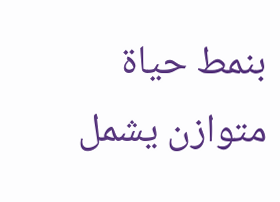بنمط حياة متوازن يشمل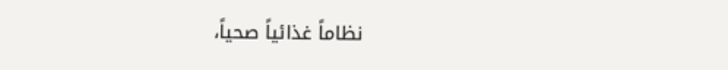نظاماً غذائياً صحياً،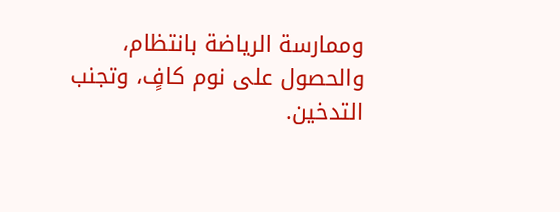وممارسة الرياضة بانتظام، والحصول على نوم كافٍ، وتجنب التدخين.